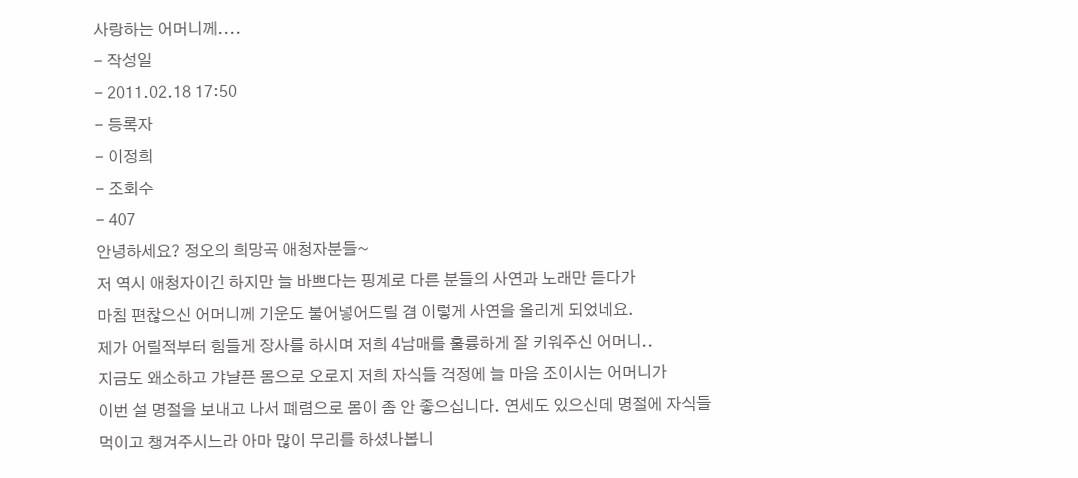사랑하는 어머니께....
- 작성일
- 2011.02.18 17:50
- 등록자
- 이정희
- 조회수
- 407
안녕하세요? 정오의 희망곡 애청자분들~
저 역시 애청자이긴 하지만 늘 바쁘다는 핑계로 다른 분들의 사연과 노래만 듣다가
마침 편찮으신 어머니께 기운도 불어넣어드릴 겸 이렇게 사연을 올리게 되었네요.
제가 어릴적부터 힘들게 장사를 하시며 저희 4남매를 훌륭하게 잘 키워주신 어머니..
지금도 왜소하고 갸냘픈 몸으로 오로지 저희 자식들 걱정에 늘 마음 조이시는 어머니가
이번 설 명절을 보내고 나서 폐렴으로 몸이 좀 안 좋으십니다. 연세도 있으신데 명절에 자식들
먹이고 챙겨주시느라 아마 많이 무리를 하셨나봅니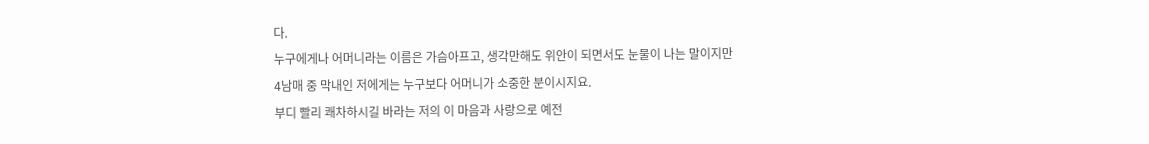다.
누구에게나 어머니라는 이름은 가슴아프고, 생각만해도 위안이 되면서도 눈물이 나는 말이지만
4남매 중 막내인 저에게는 누구보다 어머니가 소중한 분이시지요.
부디 빨리 쾌차하시길 바라는 저의 이 마음과 사랑으로 예전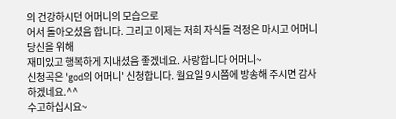의 건강하시던 어머니의 모습으로
어서 돌아오셨음 합니다. 그리고 이제는 저희 자식들 걱정은 마시고 어머니 당신을 위해
재미있고 행복하게 지내셨음 좋겠네요. 사랑합니다 어머니~
신청곡은 'god의 어머니' 신청합니다. 월요일 9시쯤에 방송해 주시면 감사하겠네요.^^
수고하십시요~